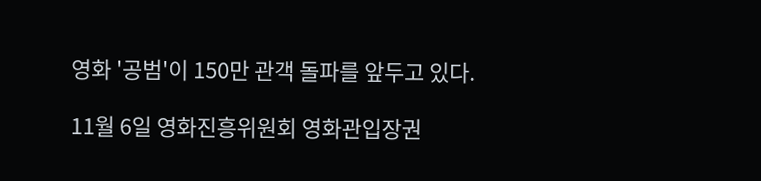영화 '공범'이 150만 관객 돌파를 앞두고 있다.

11월 6일 영화진흥위원회 영화관입장권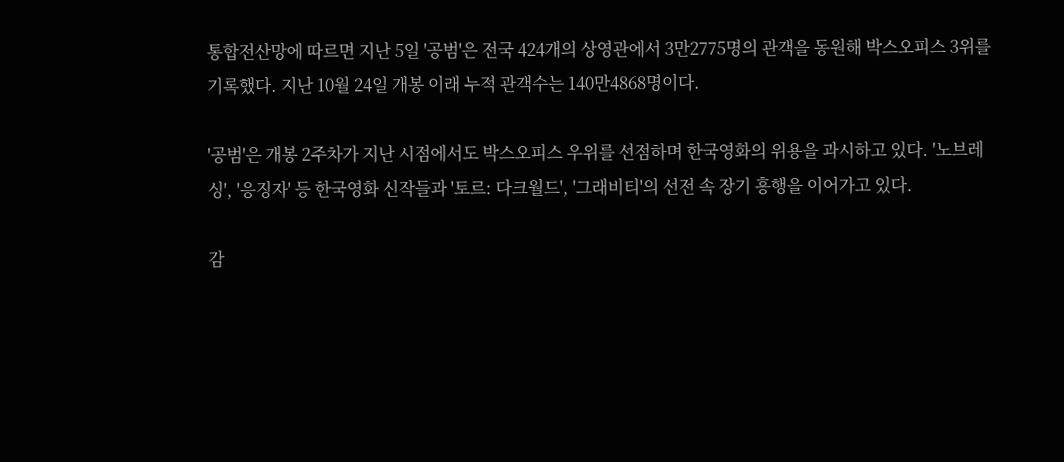통합전산망에 따르면 지난 5일 '공범'은 전국 424개의 상영관에서 3만2775명의 관객을 동원해 박스오피스 3위를 기록했다. 지난 10월 24일 개봉 이래 누적 관객수는 140만4868명이다.

'공범'은 개봉 2주차가 지난 시점에서도 박스오피스 우위를 선점하며 한국영화의 위용을 과시하고 있다. '노브레싱', '응징자' 등 한국영화 신작들과 '토르: 다크월드', '그래비티'의 선전 속 장기 흥행을 이어가고 있다.

감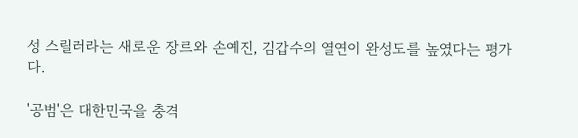성 스릴러라는 새로운 장르와 손예진, 김갑수의 열연이 완성도를 높였다는 평가다.

'공범'은 대한민국을 충격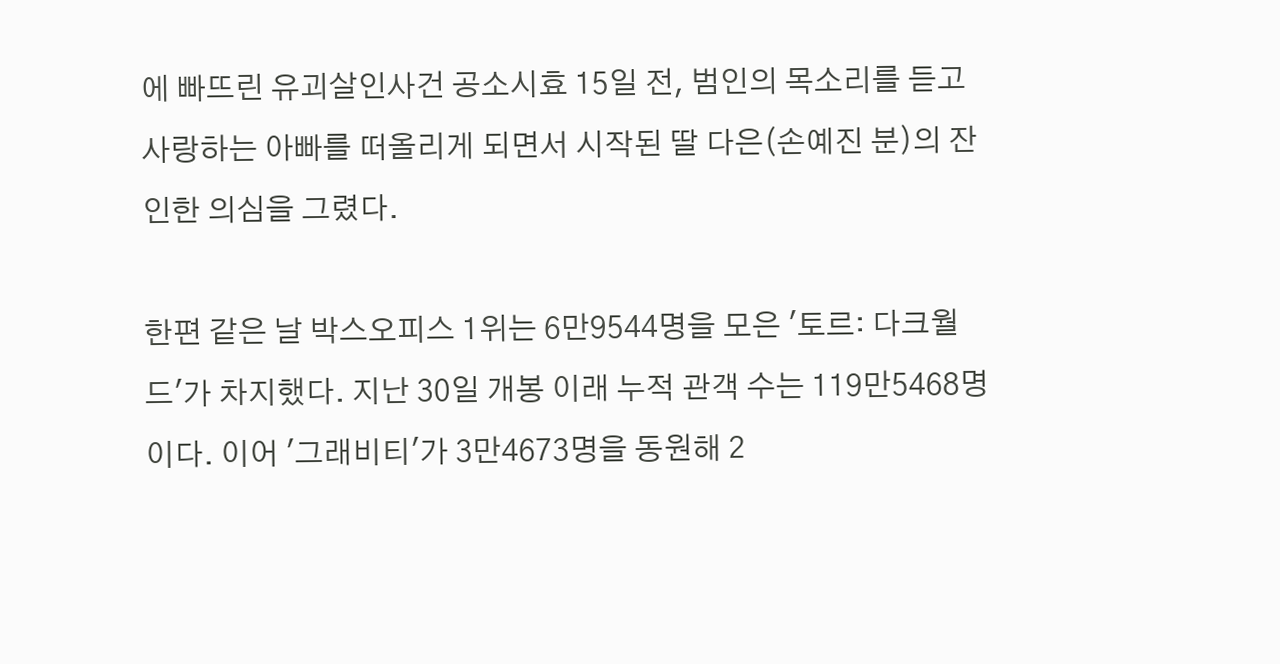에 빠뜨린 유괴살인사건 공소시효 15일 전, 범인의 목소리를 듣고 사랑하는 아빠를 떠올리게 되면서 시작된 딸 다은(손예진 분)의 잔인한 의심을 그렸다.

한편 같은 날 박스오피스 1위는 6만9544명을 모은 '토르: 다크월드'가 차지했다. 지난 30일 개봉 이래 누적 관객 수는 119만5468명이다. 이어 '그래비티'가 3만4673명을 동원해 2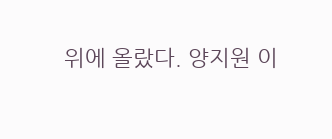위에 올랐다. 양지원 이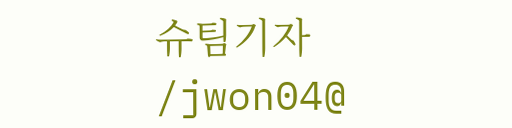슈팀기자 /jwon04@